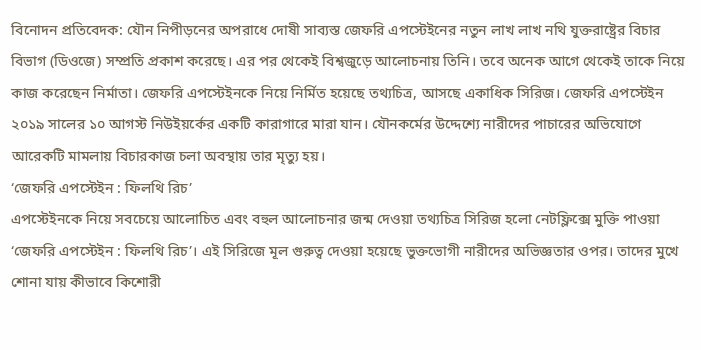বিনোদন প্রতিবেদক: যৌন নিপীড়নের অপরাধে দোষী সাব্যস্ত জেফরি এপস্টেইনের নতুন লাখ লাখ নথি যুক্তরাষ্ট্রের বিচার বিভাগ (ডিওজে) সম্প্রতি প্রকাশ করেছে। এর পর থেকেই বিশ্বজুড়ে আলোচনায় তিনি। তবে অনেক আগে থেকেই তাকে নিয়ে কাজ করেছেন নির্মাতা। জেফরি এপস্টেইনকে নিয়ে নির্মিত হয়েছে তথ্যচিত্র, আসছে একাধিক সিরিজ। জেফরি এপস্টেইন ২০১৯ সালের ১০ আগস্ট নিউইয়র্কের একটি কারাগারে মারা যান। যৌনকর্মের উদ্দেশ্যে নারীদের পাচারের অভিযোগে আরেকটি মামলায় বিচারকাজ চলা অবস্থায় তার মৃত্যু হয়।
‘জেফরি এপস্টেইন : ফিলথি রিচ’
এপস্টেইনকে নিয়ে সবচেয়ে আলোচিত এবং বহুল আলোচনার জন্ম দেওয়া তথ্যচিত্র সিরিজ হলো নেটফ্লিক্সে মুক্তি পাওয়া ‘জেফরি এপস্টেইন : ফিলথি রিচ’। এই সিরিজে মূল গুরুত্ব দেওয়া হয়েছে ভুক্তভোগী নারীদের অভিজ্ঞতার ওপর। তাদের মুখে শোনা যায় কীভাবে কিশোরী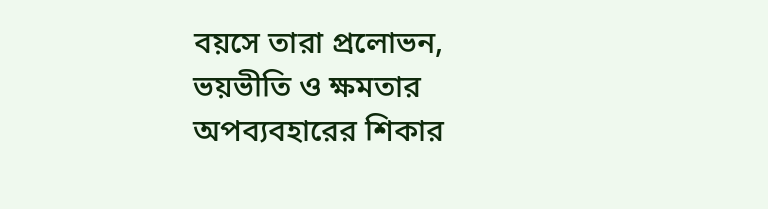বয়সে তারা প্রলোভন, ভয়ভীতি ও ক্ষমতার অপব্যবহারের শিকার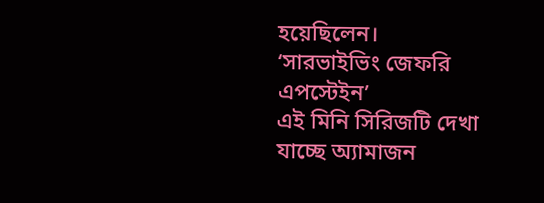হয়েছিলেন।
‘সারভাইভিং জেফরি এপস্টেইন’
এই মিনি সিরিজটি দেখা যাচ্ছে অ্যামাজন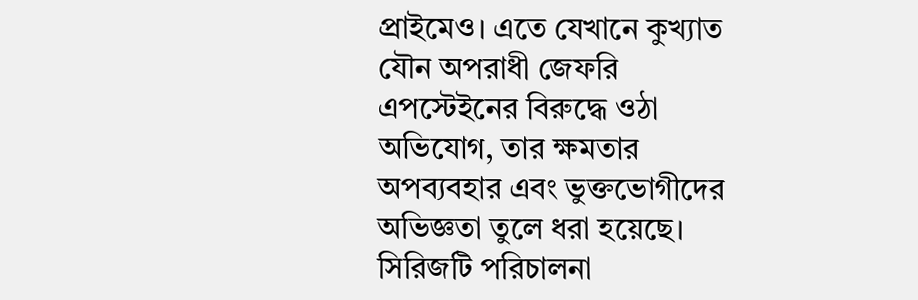প্রাইমেও। এতে যেখানে কুখ্যাত যৌন অপরাধী জেফরি এপস্টেইনের বিরুদ্ধে ওঠা অভিযোগ, তার ক্ষমতার অপব্যবহার এবং ভুক্তভোগীদের অভিজ্ঞতা তুলে ধরা হয়েছে। সিরিজটি পরিচালনা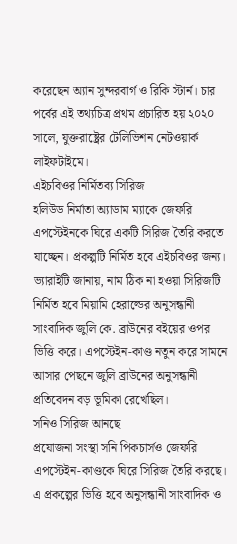করেছেন অ্যান সুন্দরবার্গ ও রিকি স্টার্ন। চার পর্বের এই তথ্যচিত্র প্রথম প্রচারিত হয় ২০২০ সালে, যুক্তরাষ্ট্রের টেলিভিশন নেটওয়ার্ক লাইফটাইমে।
এইচবিওর নির্মিতব্য সিরিজ
হলিউড নির্মাতা অ্যাডাম ম্যাকে জেফরি এপস্টেইনকে ঘিরে একটি সিরিজ তৈরি করতে যাচ্ছেন। প্রকল্পটি নির্মিত হবে এইচবিওর জন্য। ভ্যারাইটি জানায়, নাম ঠিক না হওয়া সিরিজটি নির্মিত হবে মিয়ামি হেরাল্ডের অনুসন্ধানী সাংবাদিক জুলি কে. ব্রাউনের বইয়ের ওপর ভিত্তি করে। এপস্টেইন-কাণ্ড নতুন করে সামনে আসার পেছনে জুলি ব্রাউনের অনুসন্ধানী প্রতিবেদন বড় ভূমিকা রেখেছিল।
সনিও সিরিজ আনছে
প্রযোজনা সংস্থা সনি পিকচার্সও জেফরি এপস্টেইন-কাণ্ডকে ঘিরে সিরিজ তৈরি করছে। এ প্রকল্পের ভিত্তি হবে অনুসন্ধানী সাংবাদিক ও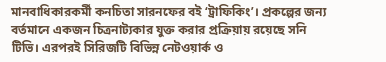মানবাধিকারকর্মী কনচিতা সারনফের বই ‘ট্রাফিকিং’। প্রকল্পের জন্য বর্তমানে একজন চিত্রনাট্যকার যুক্ত করার প্রক্রিয়ায় রয়েছে সনি টিভি। এরপরই সিরিজটি বিভিন্ন নেটওয়ার্ক ও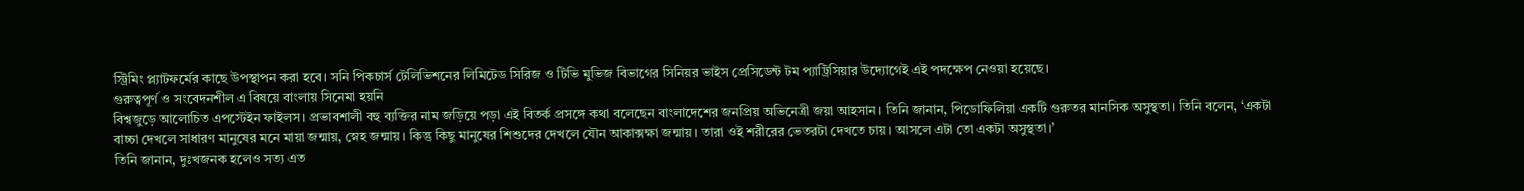স্ট্রিমিং প্ল্যাটফর্মের কাছে উপস্থাপন করা হবে। সনি পিকচার্স টেলিভিশনের লিমিটেড সিরিজ ও টিভি মুভিজ বিভাগের সিনিয়র ভাইস প্রেসিডেন্ট টম প্যাট্রিসিয়ার উদ্যোগেই এই পদক্ষেপ নেওয়া হয়েছে।
গুরুত্বপূর্ণ ও সংবেদনশীল এ বিষয়ে বাংলায় সিনেমা হয়নি
বিশ্বজুড়ে আলোচিত এপস্টেইন ফাইলস। প্রভাবশালী বহু ব্যক্তির নাম জড়িয়ে পড়া এই বিতর্ক প্রসঙ্গে কথা বলেছেন বাংলাদেশের জনপ্রিয় অভিনেত্রী জয়া আহসান। তিনি জানান, পিডোফিলিয়া একটি গুরুতর মানসিক অসুস্থতা। তিনি বলেন, ‘একটা বাচ্চা দেখলে সাধারণ মানুষের মনে মায়া জন্মায়, স্নেহ জন্মায়। কিন্তু কিছু মানুষের শিশুদের দেখলে যৌন আকাক্সক্ষা জন্মায়। তারা ওই শরীরের ভেতরটা দেখতে চায়। আসলে এটা তো একটা অসুস্থতা।’
তিনি জানান, দুঃখজনক হলেও সত্য এত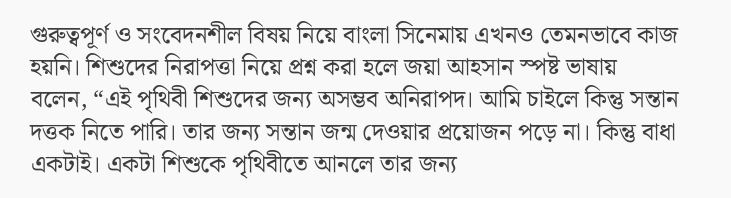গুরুত্বপূর্ণ ও সংবেদনশীল বিষয় নিয়ে বাংলা সিনেমায় এখনও তেমনভাবে কাজ হয়নি। শিশুদের নিরাপত্তা নিয়ে প্রশ্ন করা হলে জয়া আহসান স্পষ্ট ভাষায় বলেন, “এই পৃথিবী শিশুদের জন্য অসম্ভব অনিরাপদ। আমি চাইলে কিন্তু সন্তান দত্তক নিতে পারি। তার জন্য সন্তান জন্ম দেওয়ার প্রয়োজন পড়ে না। কিন্তু বাধা একটাই। একটা শিশুকে পৃথিবীতে আনলে তার জন্য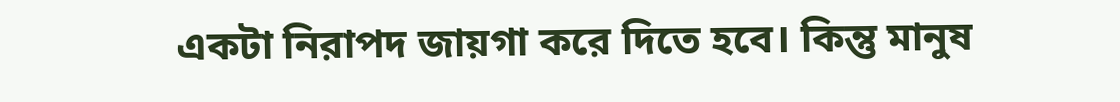একটা নিরাপদ জায়গা করে দিতে হবে। কিন্তু মানুষ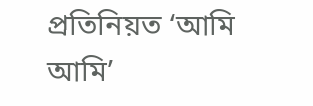প্রতিনিয়ত ‘আমি আমি’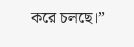করে চলছে।”